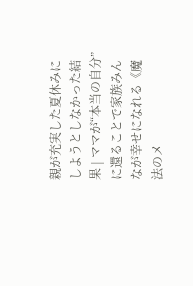親が充実した夏休みにしようとしなかった結果 | ママが“本当の自分”に還ることで家族みんなが幸せになれる《魔法のメ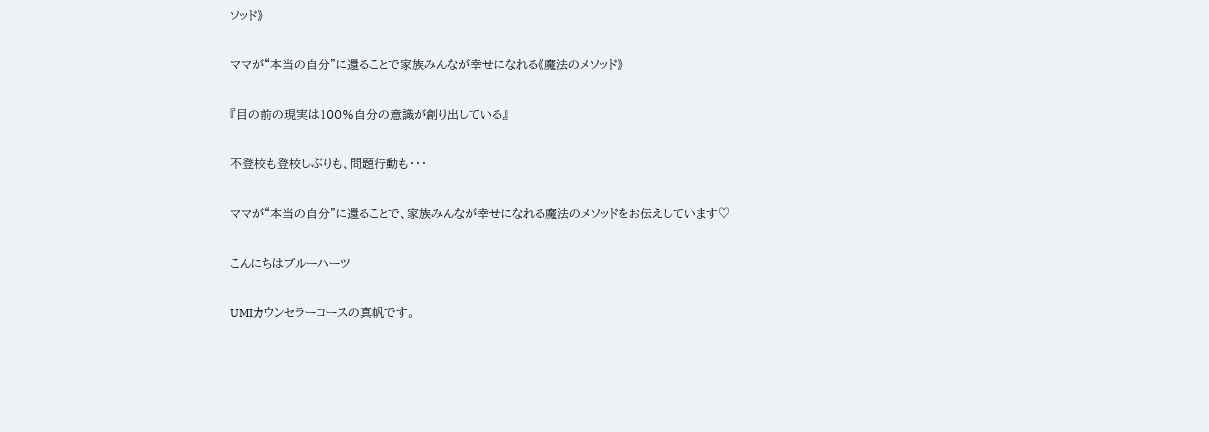ソッド》

ママが“本当の自分”に還ることで家族みんなが幸せになれる《魔法のメソッド》

『目の前の現実は100%自分の意識が創り出している』

不登校も登校しぶりも、問題行動も・・・

ママが“本当の自分”に還ることで、家族みんなが幸せになれる魔法のメソッドをお伝えしています♡

こんにちはブルーハーツ

UMIカウンセラーコースの真帆です。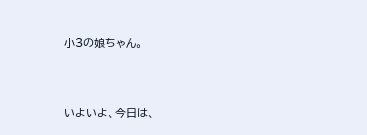小3の娘ちゃん。



いよいよ、今日は、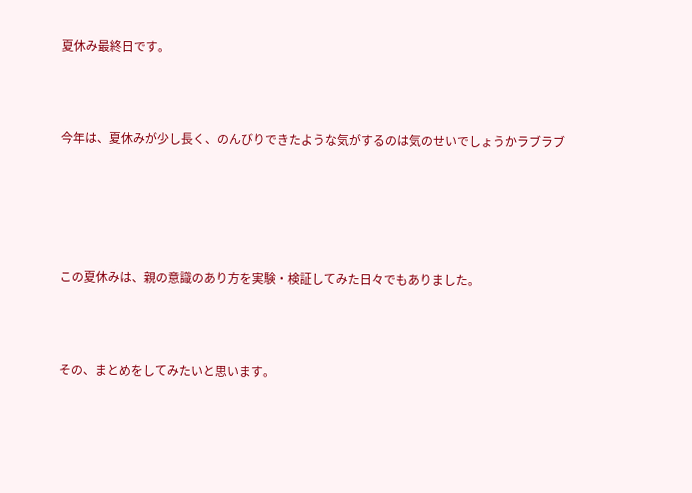夏休み最終日です。



今年は、夏休みが少し長く、のんびりできたような気がするのは気のせいでしょうかラブラブ





この夏休みは、親の意識のあり方を実験・検証してみた日々でもありました。



その、まとめをしてみたいと思います。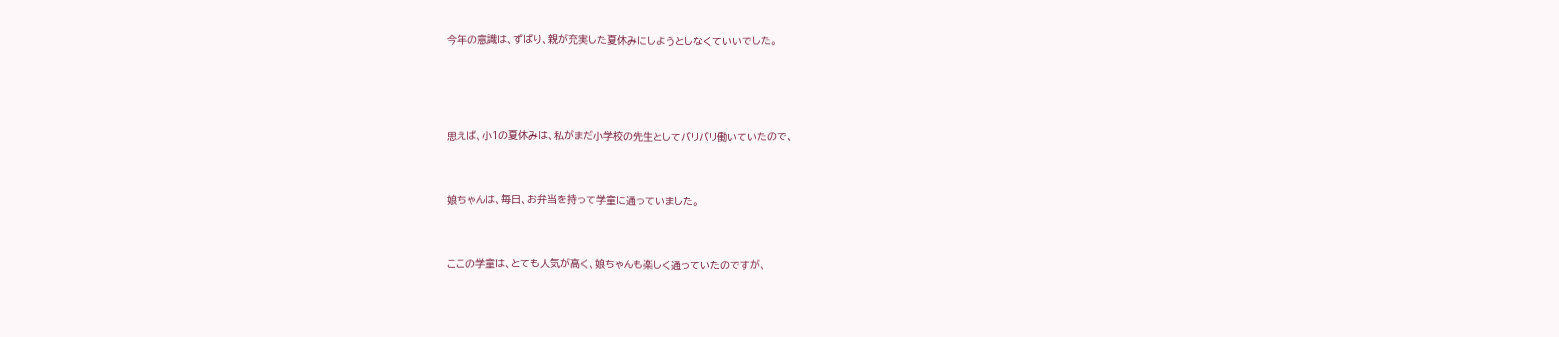今年の意識は、ずばり、親が充実した夏休みにしようとしなくていいでした。





思えば、小1の夏休みは、私がまだ小学校の先生としてバリバリ働いていたので、



娘ちゃんは、毎日、お弁当を持って学童に通っていました。



ここの学童は、とても人気が高く、娘ちゃんも楽しく通っていたのですが、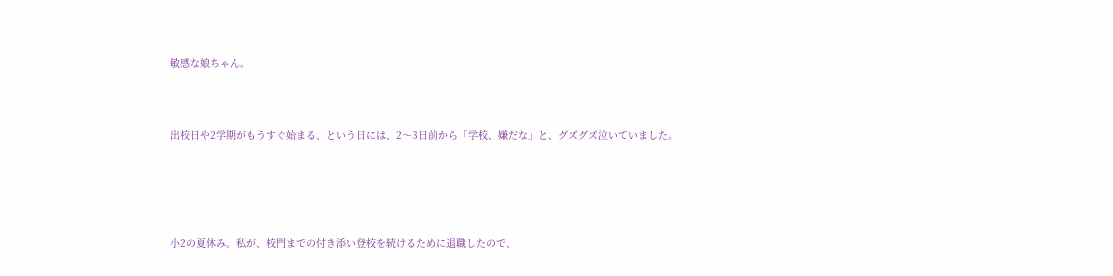敏感な娘ちゃん。



出校日や2学期がもうすぐ始まる、という日には、2〜3日前から「学校、嫌だな」と、グズグズ泣いていました。





小2の夏休み。私が、校門までの付き添い登校を続けるために退職したので、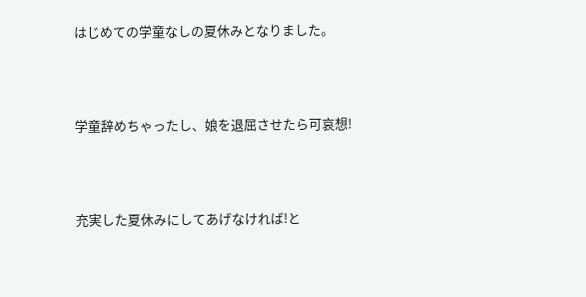はじめての学童なしの夏休みとなりました。



学童辞めちゃったし、娘を退屈させたら可哀想!



充実した夏休みにしてあげなければ!と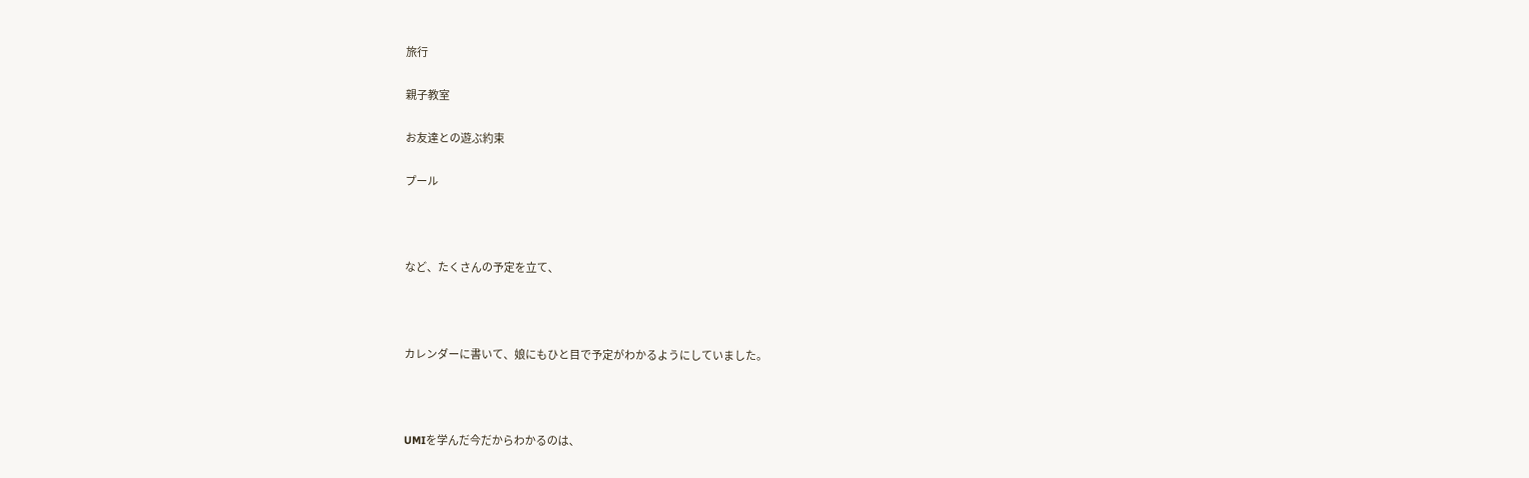旅行

親子教室

お友達との遊ぶ約束

プール



など、たくさんの予定を立て、



カレンダーに書いて、娘にもひと目で予定がわかるようにしていました。



UMIを学んだ今だからわかるのは、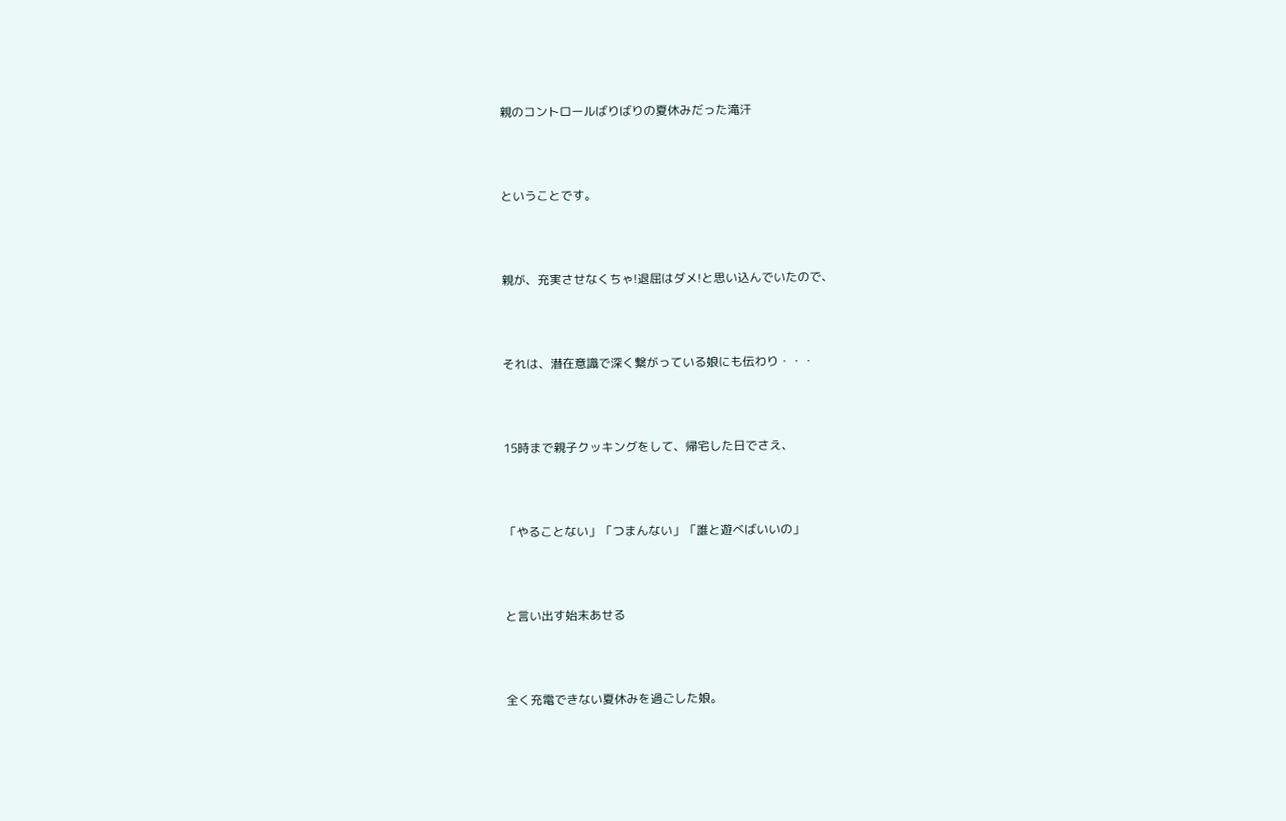親のコントロールばりばりの夏休みだった滝汗



ということです。



親が、充実させなくちゃ!退屈はダメ!と思い込んでいたので、



それは、潜在意識で深く繋がっている娘にも伝わり・・・



15時まで親子クッキングをして、帰宅した日でさえ、



「やることない」「つまんない」「誰と遊べばいいの」



と言い出す始末あせる



全く充電できない夏休みを過ごした娘。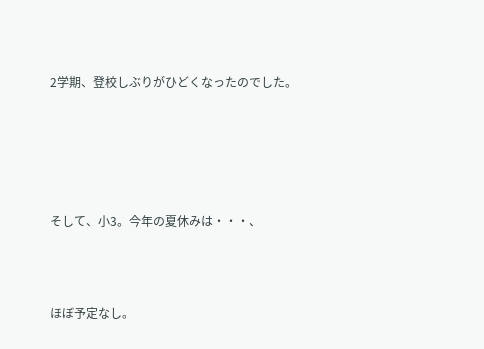2学期、登校しぶりがひどくなったのでした。





そして、小3。今年の夏休みは・・・、



ほぼ予定なし。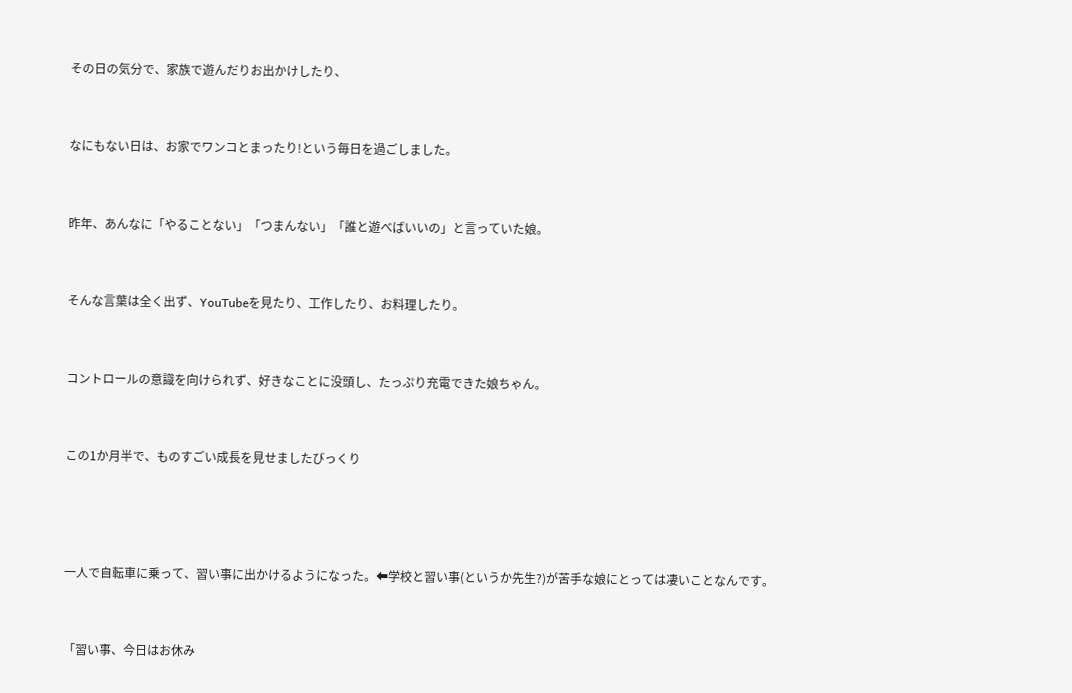その日の気分で、家族で遊んだりお出かけしたり、



なにもない日は、お家でワンコとまったり!という毎日を過ごしました。



昨年、あんなに「やることない」「つまんない」「誰と遊べばいいの」と言っていた娘。



そんな言葉は全く出ず、YouTubeを見たり、工作したり、お料理したり。



コントロールの意識を向けられず、好きなことに没頭し、たっぷり充電できた娘ちゃん。



この1か月半で、ものすごい成長を見せましたびっくり





一人で自転車に乗って、習い事に出かけるようになった。⬅学校と習い事(というか先生?)が苦手な娘にとっては凄いことなんです。



「習い事、今日はお休み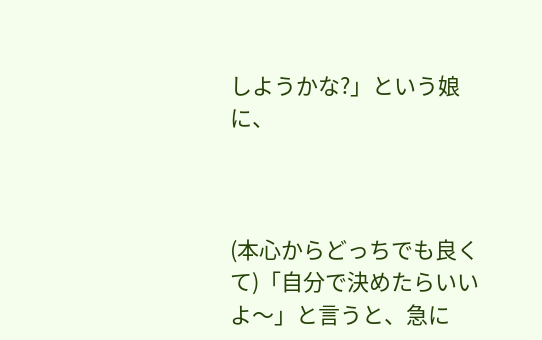しようかな?」という娘に、



(本心からどっちでも良くて)「自分で決めたらいいよ〜」と言うと、急に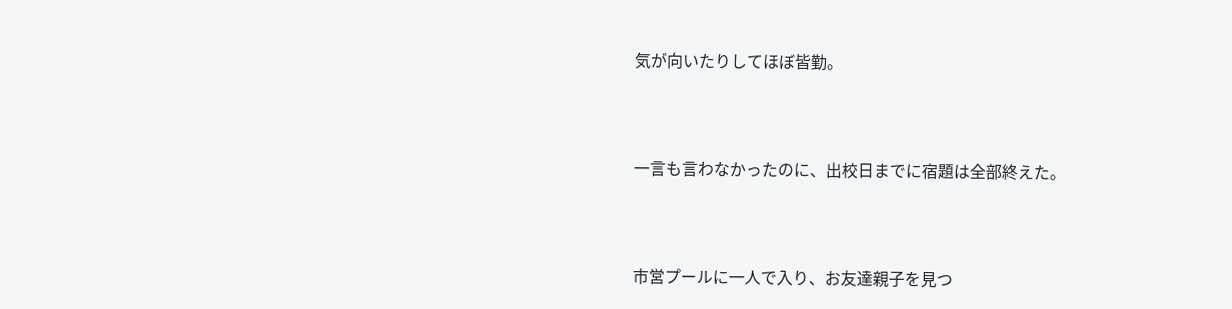気が向いたりしてほぼ皆勤。



一言も言わなかったのに、出校日までに宿題は全部終えた。



市営プールに一人で入り、お友達親子を見つ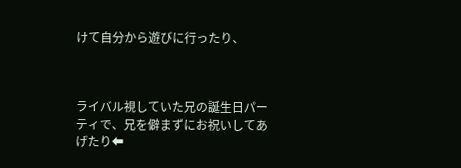けて自分から遊びに行ったり、



ライバル視していた兄の誕生日パーティで、兄を僻まずにお祝いしてあげたり⬅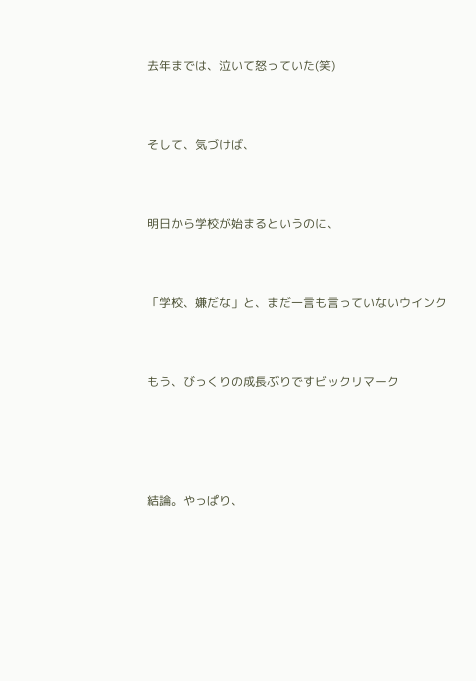去年までは、泣いて怒っていた(笑)



そして、気づけば、



明日から学校が始まるというのに、



「学校、嫌だな」と、まだ一言も言っていないウインク



もう、びっくりの成長ぶりですビックリマーク





結論。やっぱり、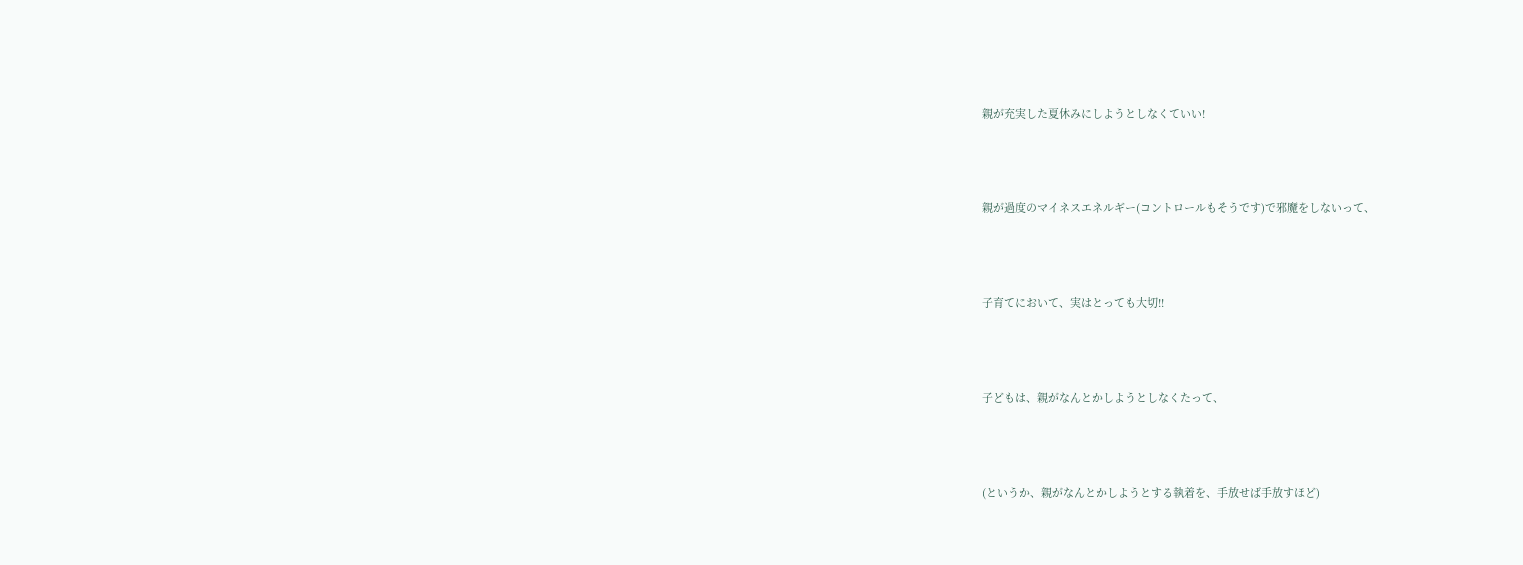親が充実した夏休みにしようとしなくていい!



親が過度のマイネスエネルギー(コントロールもそうです)で邪魔をしないって、



子育てにおいて、実はとっても大切!!



子どもは、親がなんとかしようとしなくたって、



(というか、親がなんとかしようとする執着を、手放せば手放すほど)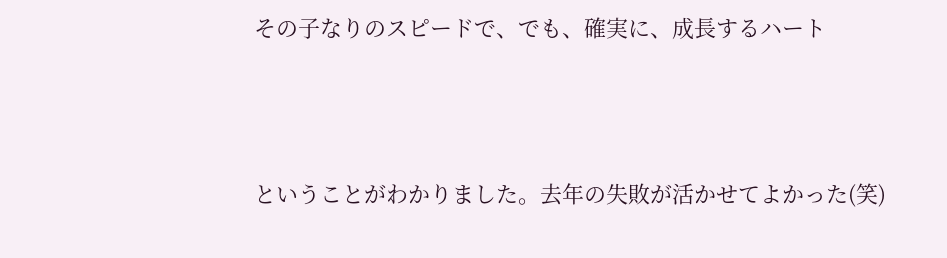その子なりのスピードで、でも、確実に、成長するハート



ということがわかりました。去年の失敗が活かせてよかった(笑)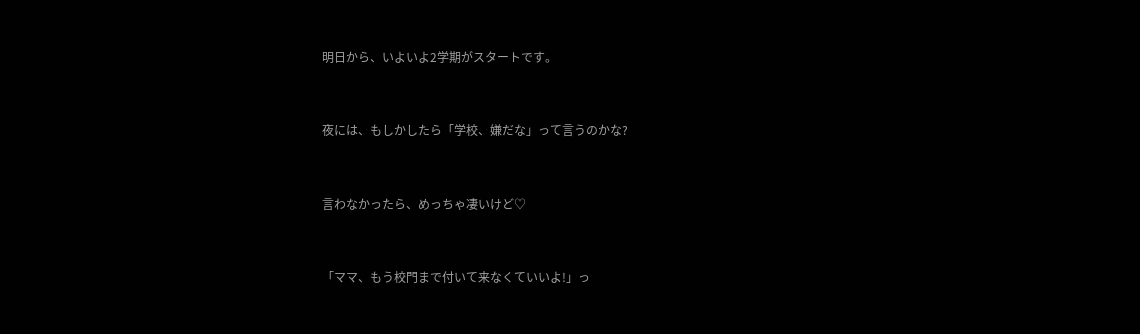明日から、いよいよ2学期がスタートです。



夜には、もしかしたら「学校、嫌だな」って言うのかな?



言わなかったら、めっちゃ凄いけど♡



「ママ、もう校門まで付いて来なくていいよ!」っ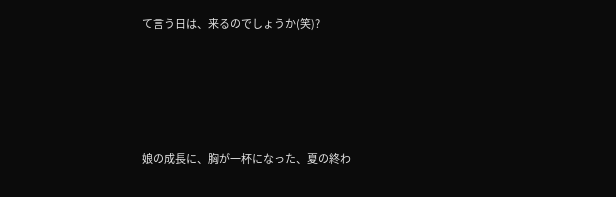て言う日は、来るのでしょうか(笑)?





娘の成長に、胸が一杯になった、夏の終わ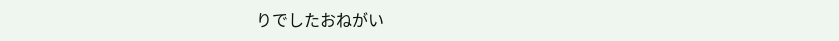りでしたおねがい